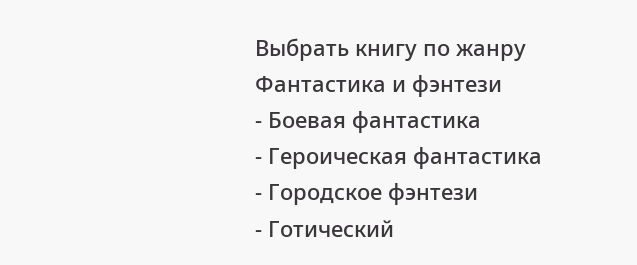Выбрать книгу по жанру
Фантастика и фэнтези
- Боевая фантастика
- Героическая фантастика
- Городское фэнтези
- Готический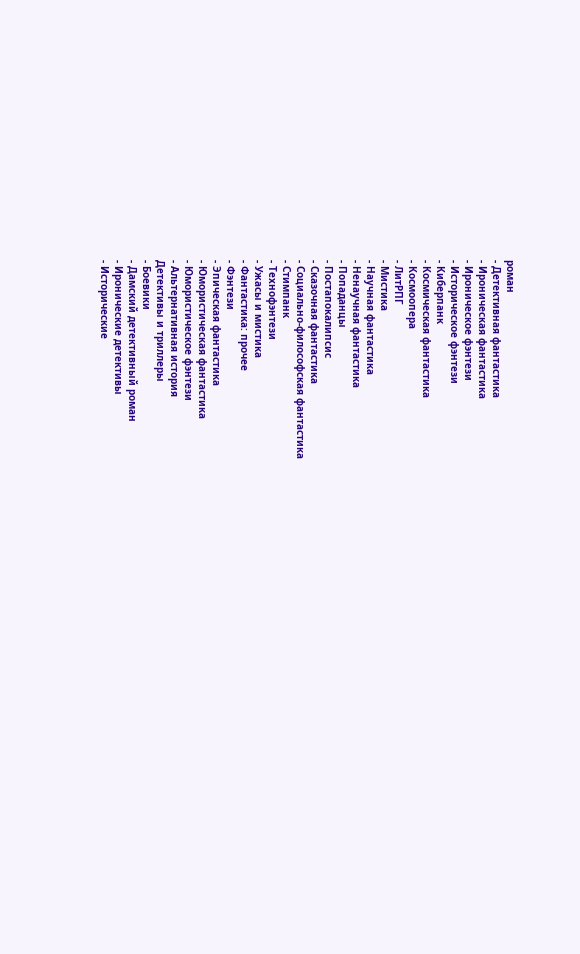роман
- Детективная фантастика
- Ироническая фантастика
- Ироническое фэнтези
- Историческое фэнтези
- Киберпанк
- Космическая фантастика
- Космоопера
- ЛитРПГ
- Мистика
- Научная фантастика
- Ненаучная фантастика
- Попаданцы
- Постапокалипсис
- Сказочная фантастика
- Социально-философская фантастика
- Стимпанк
- Технофэнтези
- Ужасы и мистика
- Фантастика: прочее
- Фэнтези
- Эпическая фантастика
- Юмористическая фантастика
- Юмористическое фэнтези
- Альтернативная история
Детективы и триллеры
- Боевики
- Дамский детективный роман
- Иронические детективы
- Исторические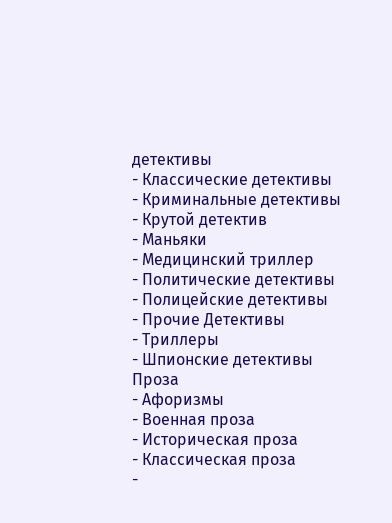детективы
- Классические детективы
- Криминальные детективы
- Крутой детектив
- Маньяки
- Медицинский триллер
- Политические детективы
- Полицейские детективы
- Прочие Детективы
- Триллеры
- Шпионские детективы
Проза
- Афоризмы
- Военная проза
- Историческая проза
- Классическая проза
-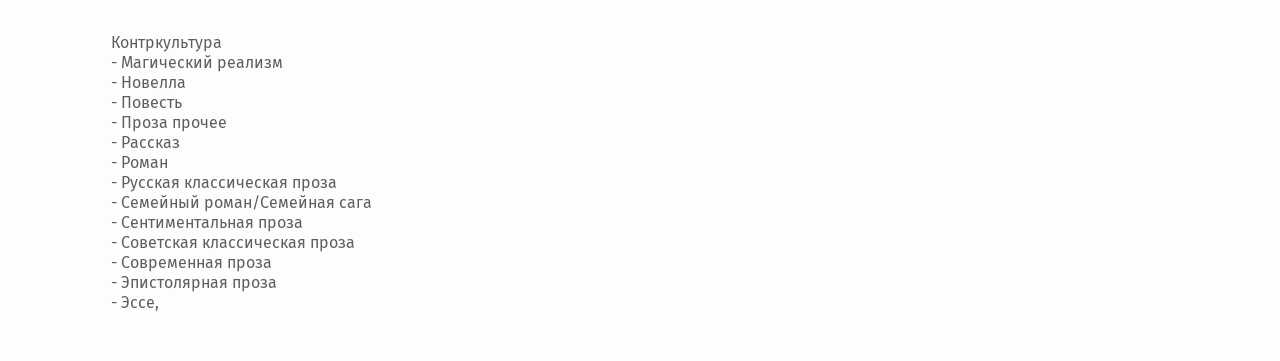Контркультура
- Магический реализм
- Новелла
- Повесть
- Проза прочее
- Рассказ
- Роман
- Русская классическая проза
- Семейный роман/Семейная сага
- Сентиментальная проза
- Советская классическая проза
- Современная проза
- Эпистолярная проза
- Эссе,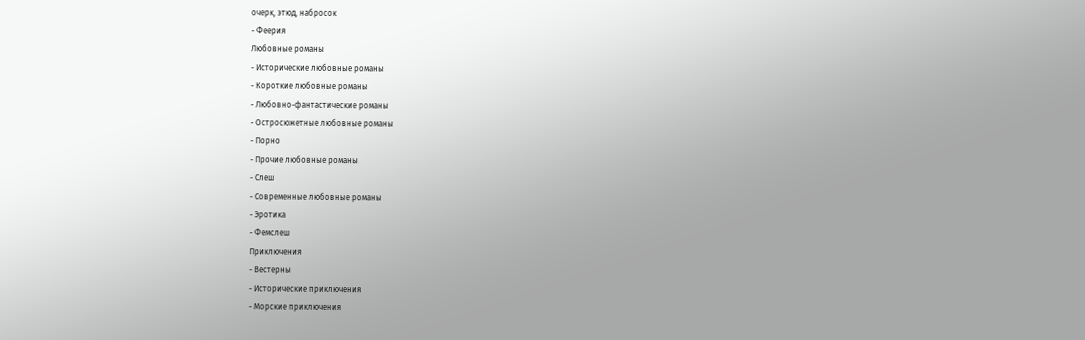очерк, этюд, набросок
- Феерия
Любовные романы
- Исторические любовные романы
- Короткие любовные романы
- Любовно-фантастические романы
- Остросюжетные любовные романы
- Порно
- Прочие любовные романы
- Слеш
- Современные любовные романы
- Эротика
- Фемслеш
Приключения
- Вестерны
- Исторические приключения
- Морские приключения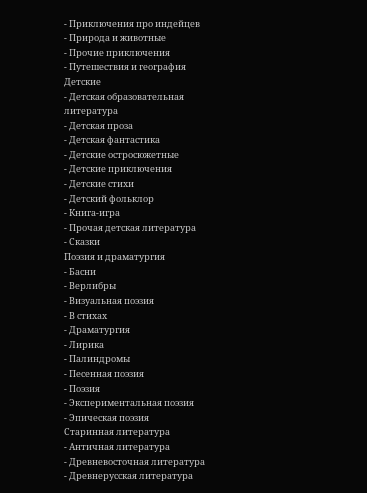- Приключения про индейцев
- Природа и животные
- Прочие приключения
- Путешествия и география
Детские
- Детская образовательная литература
- Детская проза
- Детская фантастика
- Детские остросюжетные
- Детские приключения
- Детские стихи
- Детский фольклор
- Книга-игра
- Прочая детская литература
- Сказки
Поэзия и драматургия
- Басни
- Верлибры
- Визуальная поэзия
- В стихах
- Драматургия
- Лирика
- Палиндромы
- Песенная поэзия
- Поэзия
- Экспериментальная поэзия
- Эпическая поэзия
Старинная литература
- Античная литература
- Древневосточная литература
- Древнерусская литература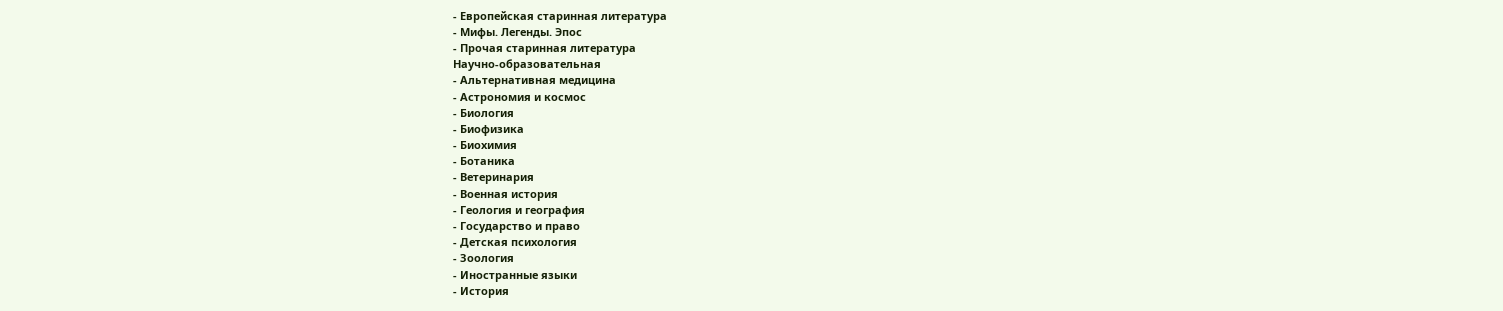- Европейская старинная литература
- Мифы. Легенды. Эпос
- Прочая старинная литература
Научно-образовательная
- Альтернативная медицина
- Астрономия и космос
- Биология
- Биофизика
- Биохимия
- Ботаника
- Ветеринария
- Военная история
- Геология и география
- Государство и право
- Детская психология
- Зоология
- Иностранные языки
- История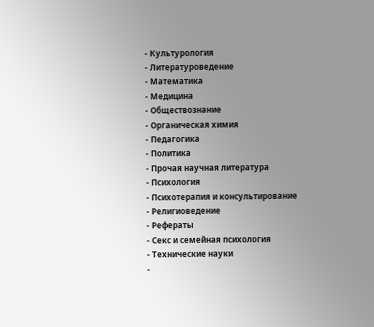- Культурология
- Литературоведение
- Математика
- Медицина
- Обществознание
- Органическая химия
- Педагогика
- Политика
- Прочая научная литература
- Психология
- Психотерапия и консультирование
- Религиоведение
- Рефераты
- Секс и семейная психология
- Технические науки
-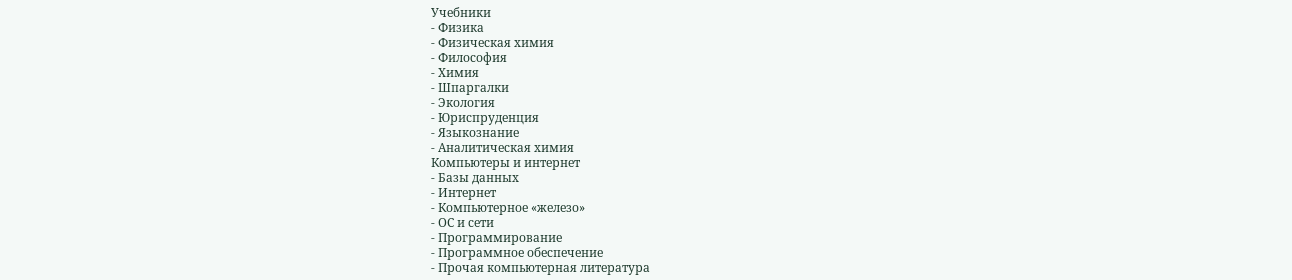Учебники
- Физика
- Физическая химия
- Философия
- Химия
- Шпаргалки
- Экология
- Юриспруденция
- Языкознание
- Аналитическая химия
Компьютеры и интернет
- Базы данных
- Интернет
- Компьютерное «железо»
- ОС и сети
- Программирование
- Программное обеспечение
- Прочая компьютерная литература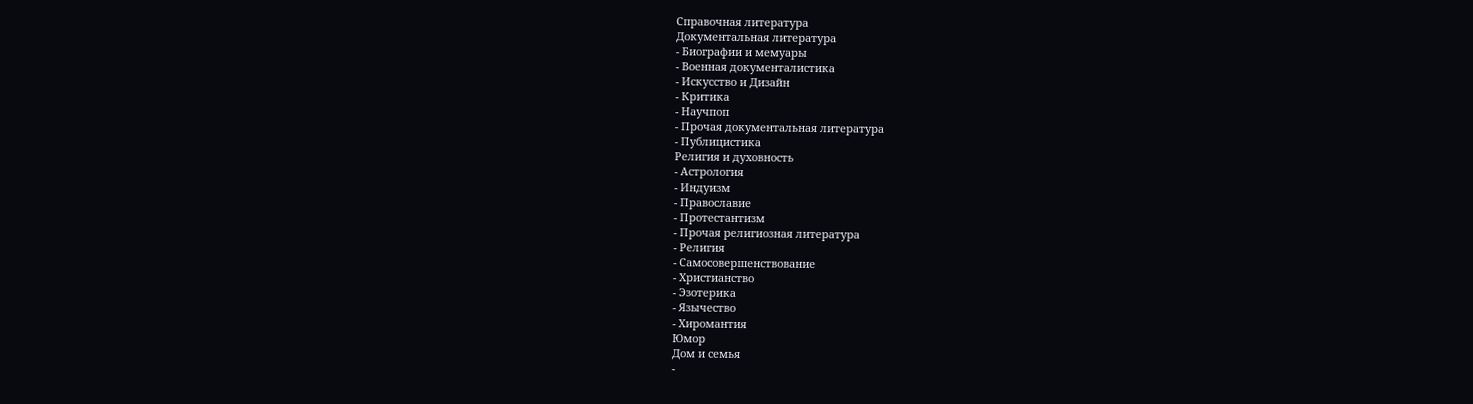Справочная литература
Документальная литература
- Биографии и мемуары
- Военная документалистика
- Искусство и Дизайн
- Критика
- Научпоп
- Прочая документальная литература
- Публицистика
Религия и духовность
- Астрология
- Индуизм
- Православие
- Протестантизм
- Прочая религиозная литература
- Религия
- Самосовершенствование
- Христианство
- Эзотерика
- Язычество
- Хиромантия
Юмор
Дом и семья
-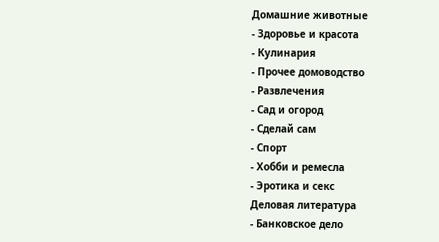Домашние животные
- Здоровье и красота
- Кулинария
- Прочее домоводство
- Развлечения
- Сад и огород
- Сделай сам
- Спорт
- Хобби и ремесла
- Эротика и секс
Деловая литература
- Банковское дело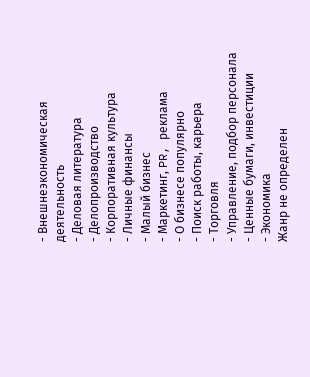- Внешнеэкономическая деятельность
- Деловая литература
- Делопроизводство
- Корпоративная культура
- Личные финансы
- Малый бизнес
- Маркетинг, PR, реклама
- О бизнесе популярно
- Поиск работы, карьера
- Торговля
- Управление, подбор персонала
- Ценные бумаги, инвестиции
- Экономика
Жанр не определен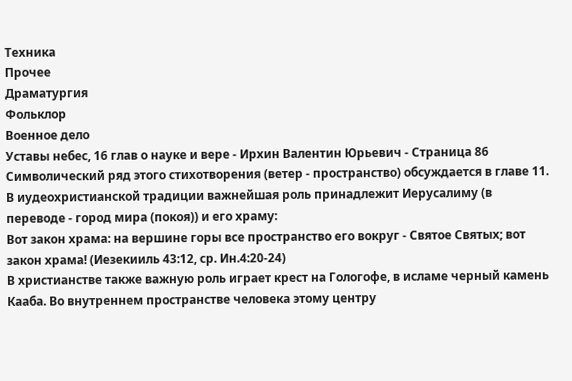Техника
Прочее
Драматургия
Фольклор
Военное дело
Уставы небес, 16 глав о науке и вере - Ирхин Валентин Юрьевич - Страница 86
Символический ряд этого стихотворения (ветер - пространство) обсуждается в главе 11.
В иудеохристианской традиции важнейшая роль принадлежит Иерусалиму (в переводе - город мира (покоя)) и его храму:
Вот закон храма: на вершине горы все пространство его вокруг - Святое Святых; вот закон храма! (Иезекииль 43:12, ср. Ин.4:20-24)
В христианстве также важную роль играет крест на Гологофе, в исламе черный камень Кааба. Во внутреннем пространстве человека этому центру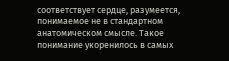соответствует сердце, разумеется, понимаемое не в стандартном анатомическом смысле. Такое понимание укоренилось в самых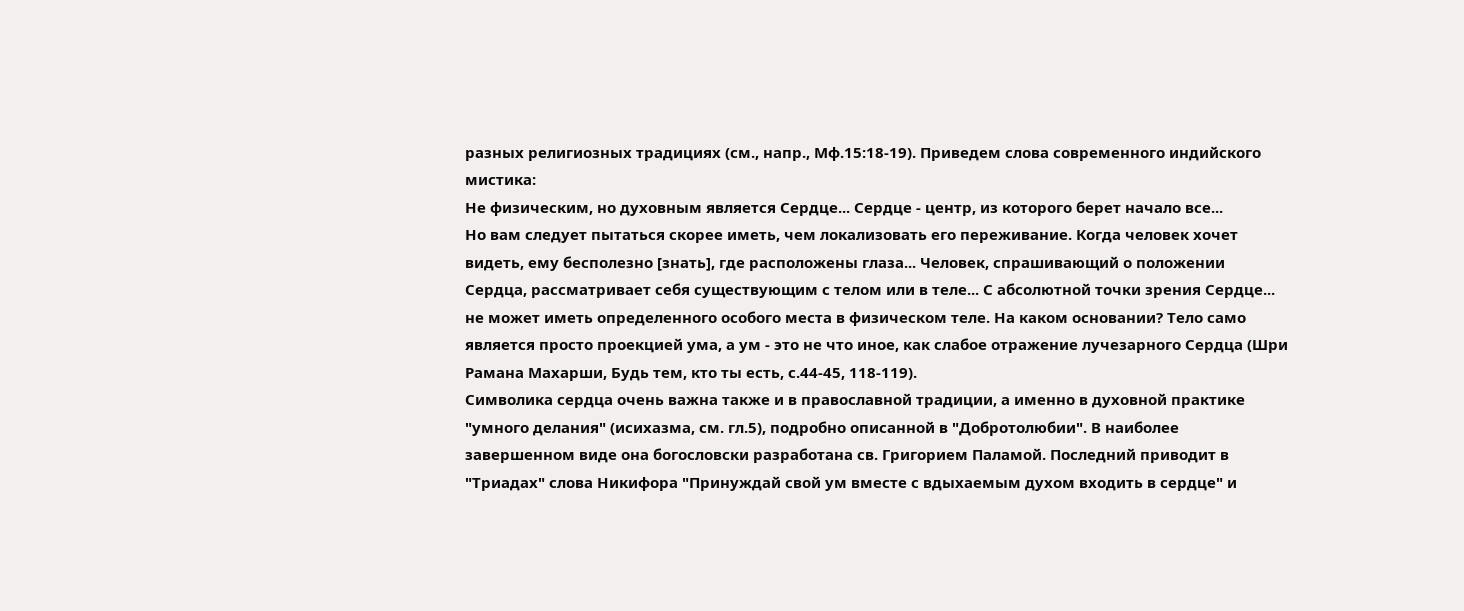разных религиозных традициях (см., напр., Мф.15:18-19). Приведем слова современного индийского мистика:
Не физическим, но духовным является Сердце... Сердце - центр, из которого берет начало все...
Но вам следует пытаться скорее иметь, чем локализовать его переживание. Когда человек хочет видеть, ему бесполезно [знать], где расположены глаза... Человек, спрашивающий о положении Сердца, рассматривает себя существующим с телом или в теле... С абсолютной точки зрения Сердце... не может иметь определенного особого места в физическом теле. На каком основании? Тело само является просто проекцией ума, а ум - это не что иное, как слабое отражение лучезарного Сердца (Шри Рамана Махарши, Будь тем, кто ты есть, с.44-45, 118-119).
Символика сердца очень важна также и в православной традиции, а именно в духовной практике "умного делания" (исихазма, см. гл.5), подробно описанной в "Добротолюбии". В наиболее завершенном виде она богословски разработана св. Григорием Паламой. Последний приводит в "Триадах" слова Никифора "Принуждай свой ум вместе с вдыхаемым духом входить в сердце" и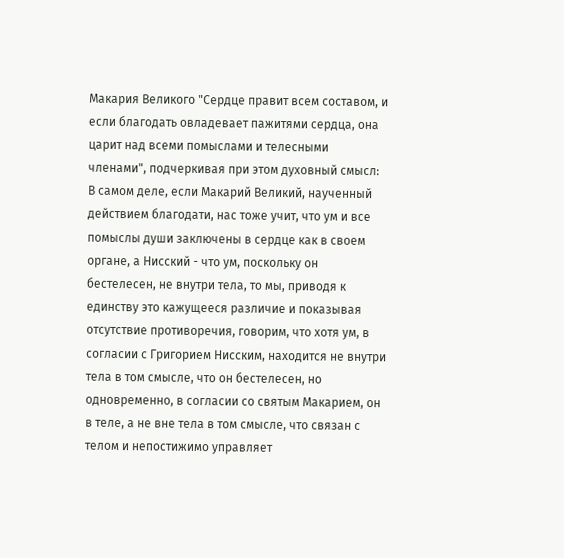Макария Великого "Сердце правит всем составом, и если благодать овладевает пажитями сердца, она царит над всеми помыслами и телесными членами", подчеркивая при этом духовный смысл:
В самом деле, если Макарий Великий, наученный действием благодати, нас тоже учит, что ум и все помыслы души заключены в сердце как в своем органе, а Нисский - что ум, поскольку он бестелесен, не внутри тела, то мы, приводя к единству это кажущееся различие и показывая отсутствие противоречия, говорим, что хотя ум, в согласии с Григорием Нисским, находится не внутри тела в том смысле, что он бестелесен, но одновременно, в согласии со святым Макарием, он в теле, а не вне тела в том смысле, что связан с телом и непостижимо управляет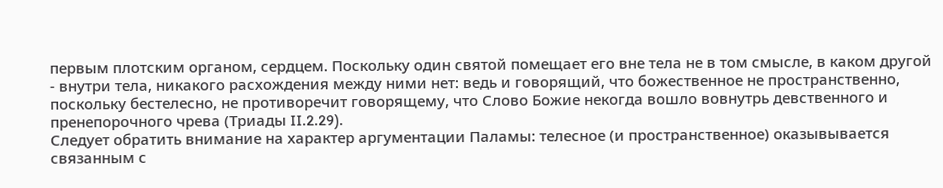первым плотским органом, сердцем. Поскольку один святой помещает его вне тела не в том смысле, в каком другой - внутри тела, никакого расхождения между ними нет: ведь и говорящий, что божественное не пространственно, поскольку бестелесно, не противоречит говорящему, что Слово Божие некогда вошло вовнутрь девственного и пренепорочного чрева (Триады II.2.29).
Следует обратить внимание на характер аргументации Паламы: телесное (и пространственное) оказывывается связанным с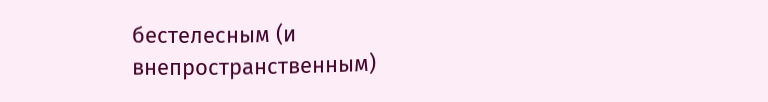бестелесным (и внепространственным)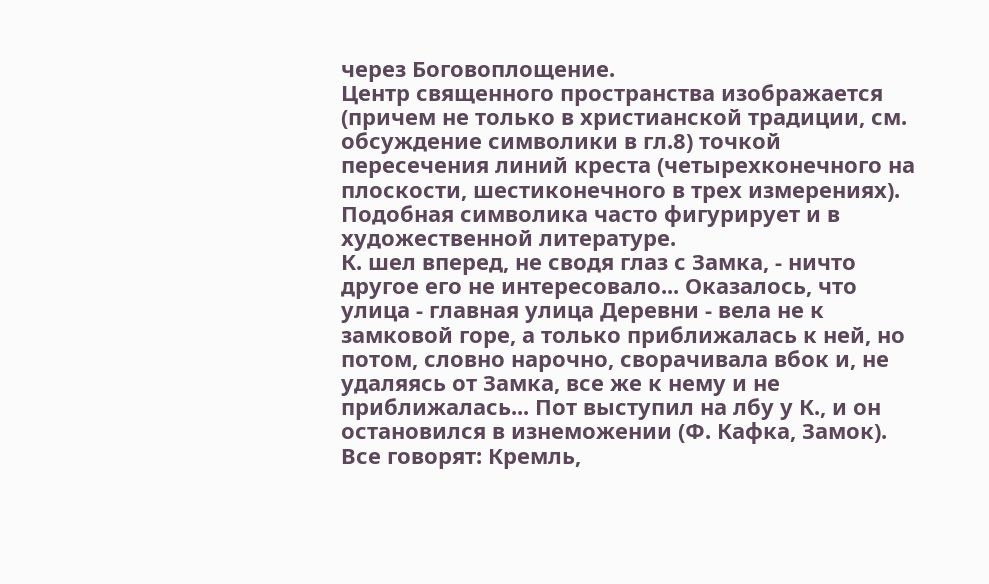через Боговоплощение.
Центр священного пространства изображается (причем не только в христианской традиции, см. обсуждение символики в гл.8) точкой пересечения линий креста (четырехконечного на плоскости, шестиконечного в трех измерениях). Подобная символика часто фигурирует и в художественной литературе.
К. шел вперед, не сводя глаз с Замка, - ничто другое его не интересовало... Оказалось, что улица - главная улица Деревни - вела не к замковой горе, а только приближалась к ней, но потом, словно нарочно, сворачивала вбок и, не удаляясь от Замка, все же к нему и не приближалась... Пот выступил на лбу у К., и он остановился в изнеможении (Ф. Кафка, Замок).
Все говорят: Кремль,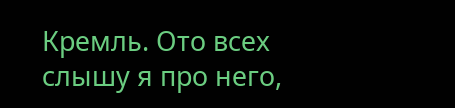Кремль. Ото всех слышу я про него,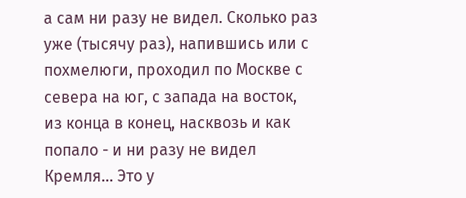а сам ни разу не видел. Сколько раз уже (тысячу раз), напившись или с похмелюги, проходил по Москве с севера на юг, с запада на восток, из конца в конец, насквозь и как попало - и ни разу не видел Кремля... Это у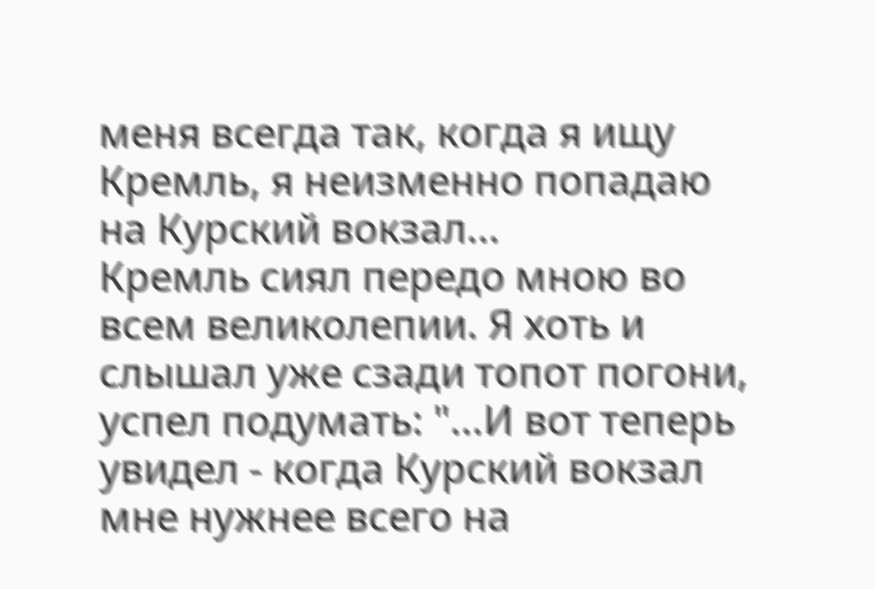меня всегда так, когда я ищу Кремль, я неизменно попадаю на Курский вокзал...
Кремль сиял передо мною во всем великолепии. Я хоть и слышал уже сзади топот погони, успел подумать: "...И вот теперь увидел - когда Курский вокзал мне нужнее всего на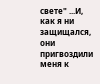свете" ...И, как я ни защищался, они пригвоздили меня к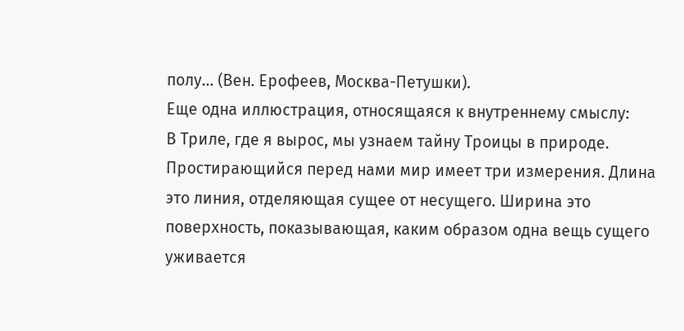полу... (Вен. Ерофеев, Москва-Петушки).
Еще одна иллюстрация, относящаяся к внутреннему смыслу:
В Триле, где я вырос, мы узнаем тайну Троицы в природе. Простирающийся перед нами мир имеет три измерения. Длина это линия, отделяющая сущее от несущего. Ширина это поверхность, показывающая, каким образом одна вещь сущего уживается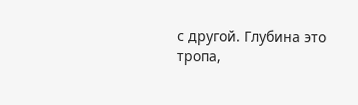с другой. Глубина это тропа,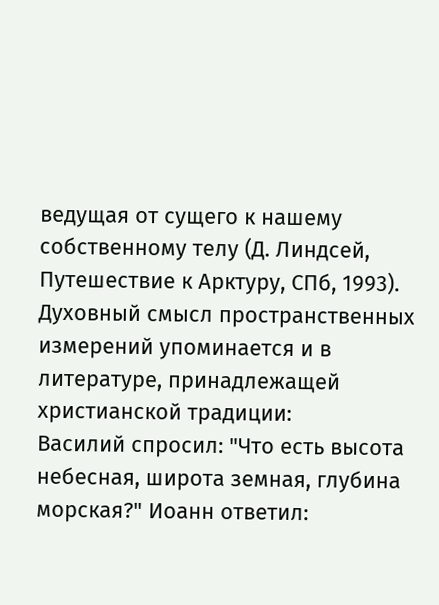ведущая от сущего к нашему собственному телу (Д. Линдсей, Путешествие к Арктуру, СПб, 1993).
Духовный смысл пространственных измерений упоминается и в литературе, принадлежащей христианской традиции:
Василий спросил: "Что есть высота небесная, широта земная, глубина морская?" Иоанн ответил: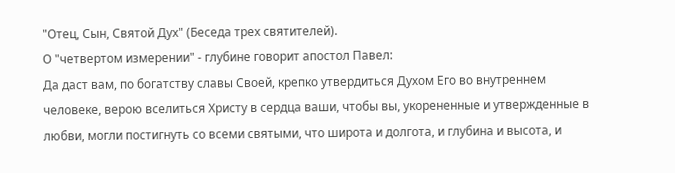"Отец, Сын, Святой Дух" (Беседа трех святителей).
О "четвертом измерении" - глубине говорит апостол Павел:
Да даст вам, по богатству славы Своей, крепко утвердиться Духом Его во внутреннем человеке, верою вселиться Христу в сердца ваши, чтобы вы, укорененные и утвержденные в любви, могли постигнуть со всеми святыми, что широта и долгота, и глубина и высота, и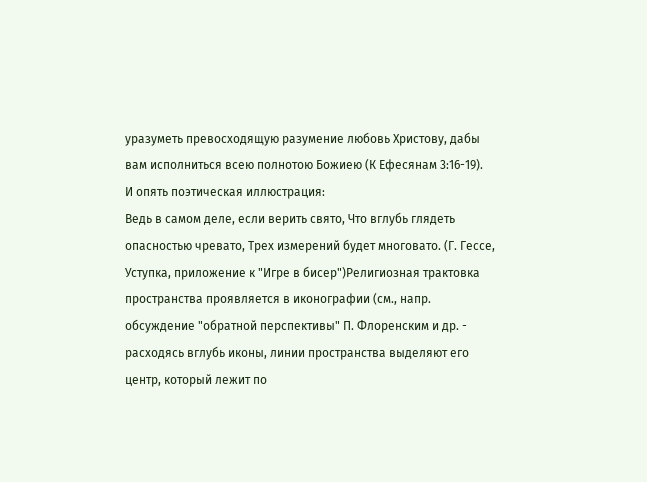уразуметь превосходящую разумение любовь Христову, дабы вам исполниться всею полнотою Божиею (К Ефесянам 3:16-19).
И опять поэтическая иллюстрация:
Ведь в самом деле, если верить свято, Что вглубь глядеть опасностью чревато, Трех измерений будет многовато. (Г. Гессе, Уступка, приложение к "Игре в бисер")Религиозная трактовка пространства проявляется в иконографии (см., напр. обсуждение "обратной перспективы" П. Флоренским и др. - расходясь вглубь иконы, линии пространства выделяют его центр, который лежит по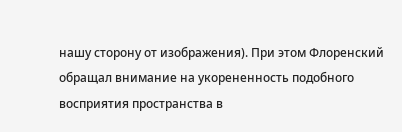нашу сторону от изображения). При этом Флоренский обращал внимание на укорененность подобного восприятия пространства в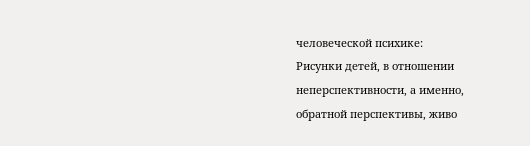человеческой психике:
Рисунки детей, в отношении неперспективности, а именно, обратной перспективы, живо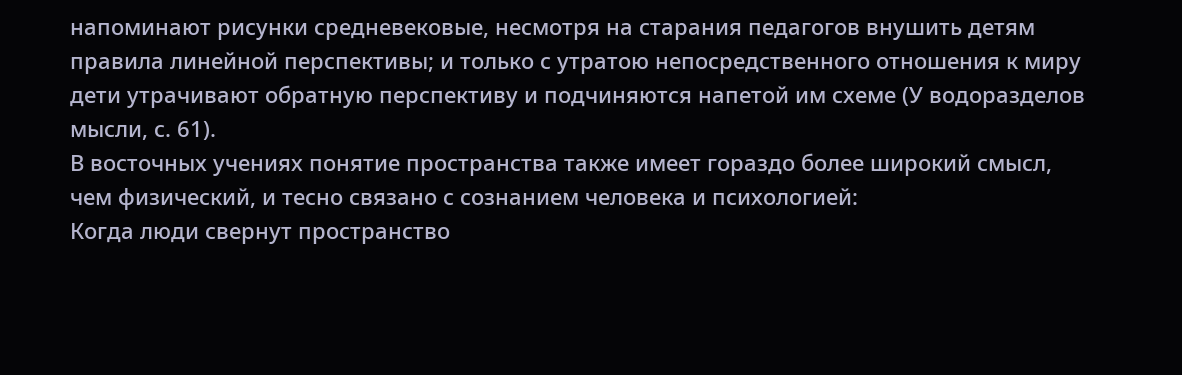напоминают рисунки средневековые, несмотря на старания педагогов внушить детям правила линейной перспективы; и только с утратою непосредственного отношения к миру дети утрачивают обратную перспективу и подчиняются напетой им схеме (У водоразделов мысли, с. 61).
В восточных учениях понятие пространства также имеет гораздо более широкий смысл, чем физический, и тесно связано с сознанием человека и психологией:
Когда люди свернут пространство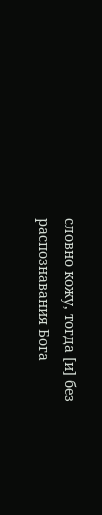словно кожу, тогда [и] без распознавания Бога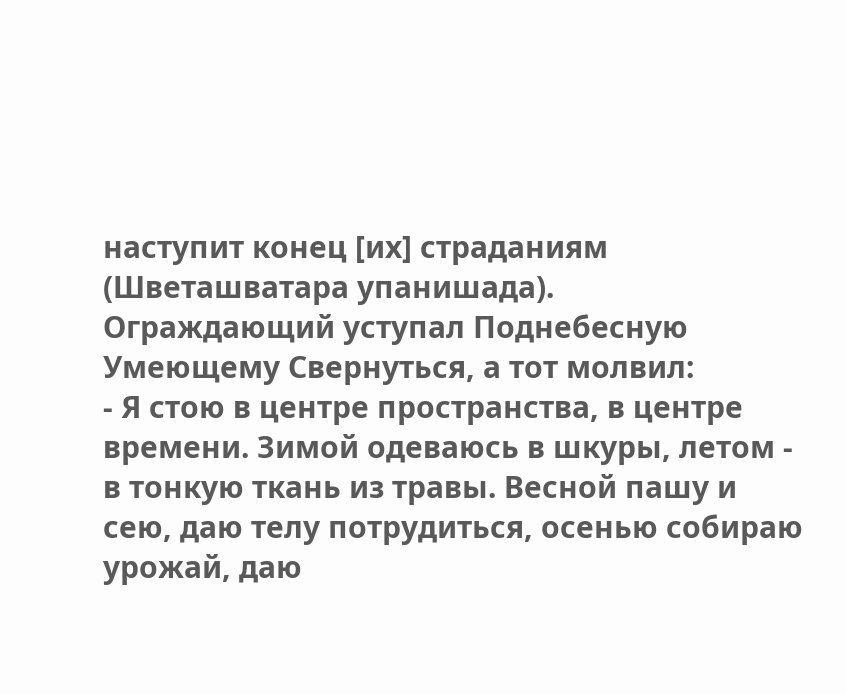наступит конец [их] страданиям (Шветашватара упанишада).
Ограждающий уступал Поднебесную Умеющему Свернуться, а тот молвил:
- Я стою в центре пространства, в центре времени. Зимой одеваюсь в шкуры, летом - в тонкую ткань из травы. Весной пашу и сею, даю телу потрудиться, осенью собираю урожай, даю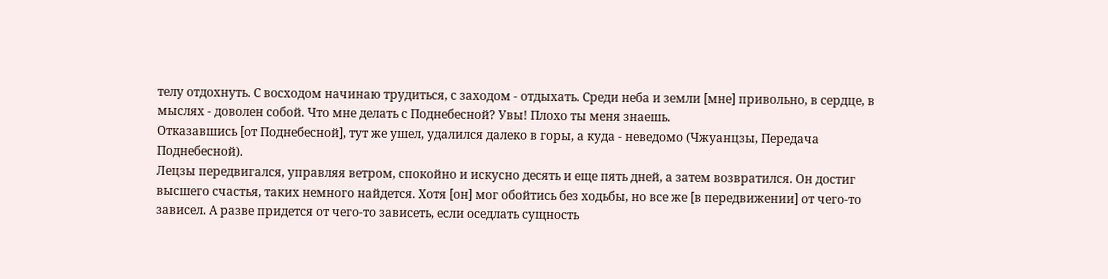телу отдохнуть. С восходом начинаю трудиться, с заходом - отдыхать. Среди неба и земли [мне] привольно, в сердце, в мыслях - доволен собой. Что мне делать с Поднебесной? Увы! Плохо ты меня знаешь.
Отказавшись [от Поднебесной], тут же ушел, удалился далеко в горы, а куда - неведомо (Чжуанцзы, Передача Поднебесной).
Лецзы передвигался, управляя ветром, спокойно и искусно десять и еще пять дней, а затем возвратился. Он достиг высшего счастья, таких немного найдется. Хотя [он] мог обойтись без ходьбы, но все же [в передвижении] от чего-то зависел. А разве придется от чего-то зависеть, если оседлать сущность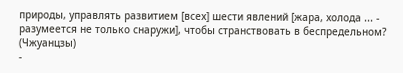природы, управлять развитием [всех] шести явлений [жара, холода ... - разумеется не только снаружи], чтобы странствовать в беспредельном? (Чжуанцзы)
-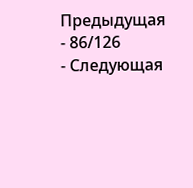Предыдущая
- 86/126
- Следующая